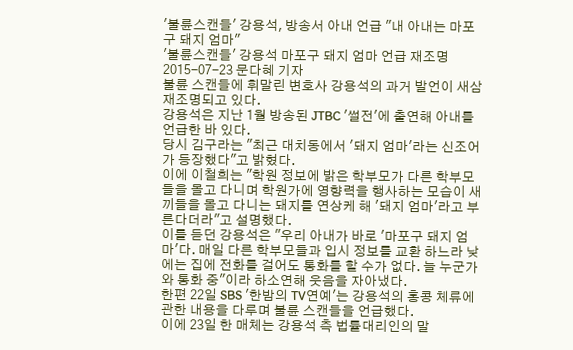'불륜스캔들' 강용석, 방송서 아내 언급 "내 아내는 마포구 돼지 엄마"
'불륜스캔들' 강용석 마포구 돼지 엄마 언급 재조명
2015-07-23 문다혜 기자
불륜 스캔들에 휘말린 변호사 강용석의 과거 발언이 새삼 재조명되고 있다.
강용석은 지난 1월 방송된 JTBC '썰전'에 출연해 아내를 언급한 바 있다.
당시 김구라는 "최근 대치동에서 '돼지 엄마'라는 신조어가 등장했다"고 밝혔다.
이에 이철희는 "학원 정보에 밝은 학부모가 다른 학부모들을 몰고 다니며 학원가에 영향력을 행사하는 모습이 새끼들을 몰고 다니는 돼지를 연상케 해 '돼지 엄마'라고 부른다더라"고 설명했다.
이를 듣던 강용석은 "우리 아내가 바로 '마포구 돼지 엄마'다. 매일 다른 학부모들과 입시 정보를 교환 하느라 낮에는 집에 전화를 걸어도 통화를 할 수가 없다. 늘 누군가와 통화 중"이라 하소연해 웃음을 자아냈다.
한편 22일 SBS '한밤의 TV연예'는 강용석의 홍콩 체류에 관한 내용을 다루며 불륜 스캔들을 언급했다.
이에 23일 한 매체는 강용석 측 법률대리인의 말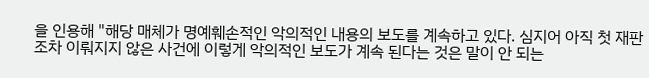을 인용해 "해당 매체가 명예훼손적인 악의적인 내용의 보도를 계속하고 있다. 심지어 아직 첫 재판조차 이뤄지지 않은 사건에 이렇게 악의적인 보도가 계속 된다는 것은 말이 안 되는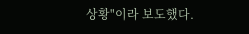상황"이라 보도했다.